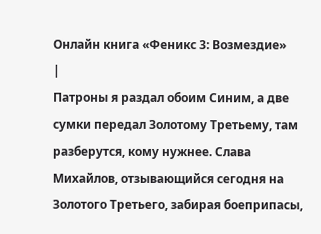Онлайн книга «Феникс 3: Возмездие»
|
Патроны я раздал обоим Синим, а две сумки передал Золотому Третьему, там разберутся, кому нужнее. Слава Михайлов, отзывающийся сегодня на Золотого Третьего, забирая боеприпасы,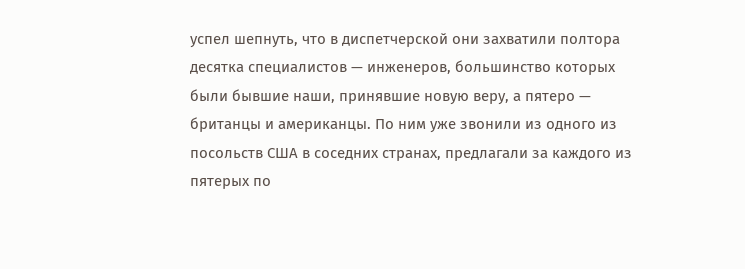успел шепнуть, что в диспетчерской они захватили полтора десятка специалистов — инженеров, большинство которых были бывшие наши, принявшие новую веру, а пятеро — британцы и американцы. По ним уже звонили из одного из посольств США в соседних странах, предлагали за каждого из пятерых по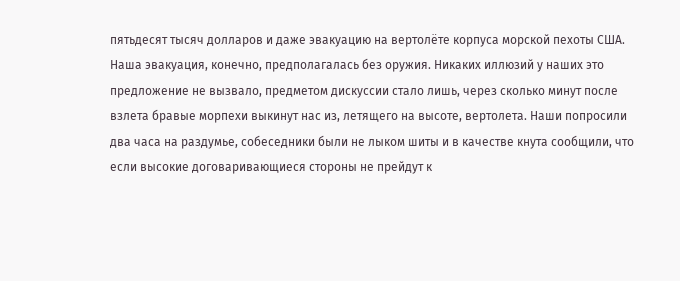пятьдесят тысяч долларов и даже эвакуацию на вертолёте корпуса морской пехоты США. Наша эвакуация, конечно, предполагалась без оружия. Никаких иллюзий у наших это предложение не вызвало, предметом дискуссии стало лишь, через сколько минут после взлета бравые морпехи выкинут нас из, летящего на высоте, вертолета. Наши попросили два часа на раздумье, собеседники были не лыком шиты и в качестве кнута сообщили, что если высокие договаривающиеся стороны не прейдут к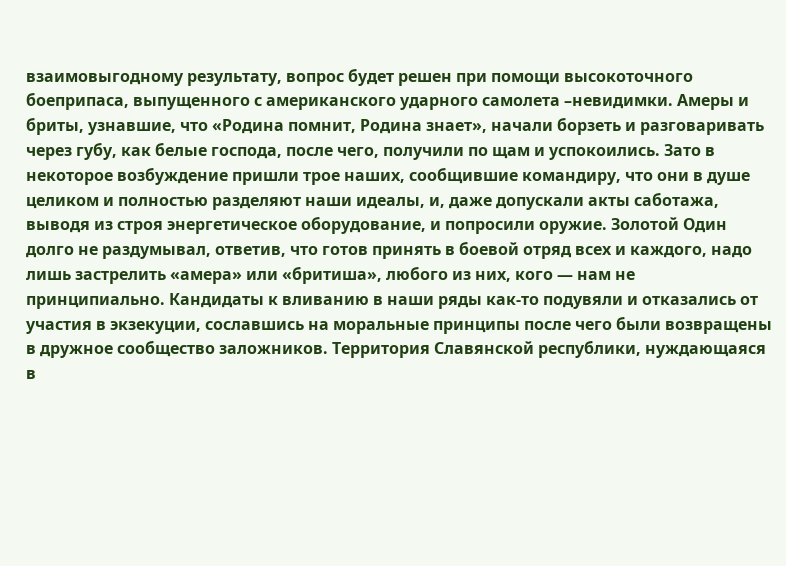взаимовыгодному результату, вопрос будет решен при помощи высокоточного боеприпаса, выпущенного с американского ударного самолета –невидимки. Амеры и бриты, узнавшие, что «Родина помнит, Родина знает», начали борзеть и разговаривать через губу, как белые господа, после чего, получили по щам и успокоились. Зато в некоторое возбуждение пришли трое наших, сообщившие командиру, что они в душе целиком и полностью разделяют наши идеалы, и, даже допускали акты саботажа, выводя из строя энергетическое оборудование, и попросили оружие. Золотой Один долго не раздумывал, ответив, что готов принять в боевой отряд всех и каждого, надо лишь застрелить «амера» или «бритиша», любого из них, кого — нам не принципиально. Кандидаты к вливанию в наши ряды как-то подувяли и отказались от участия в экзекуции, сославшись на моральные принципы после чего были возвращены в дружное сообщество заложников. Территория Славянской республики, нуждающаяся в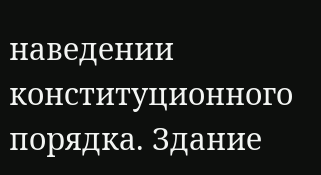наведении конституционного порядка. Здание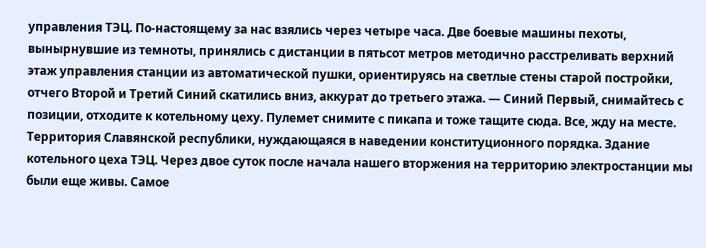управления ТЭЦ. По-настоящему за нас взялись через четыре часа. Две боевые машины пехоты, вынырнувшие из темноты, принялись с дистанции в пятьсот метров методично расстреливать верхний этаж управления станции из автоматической пушки, ориентируясь на светлые стены старой постройки, отчего Второй и Третий Синий скатились вниз, аккурат до третьего этажа. — Синий Первый, снимайтесь с позиции, отходите к котельному цеху. Пулемет снимите с пикапа и тоже тащите сюда. Все, жду на месте. Территория Славянской республики, нуждающаяся в наведении конституционного порядка. Здание котельного цеха ТЭЦ. Через двое суток после начала нашего вторжения на территорию электростанции мы были еще живы. Самое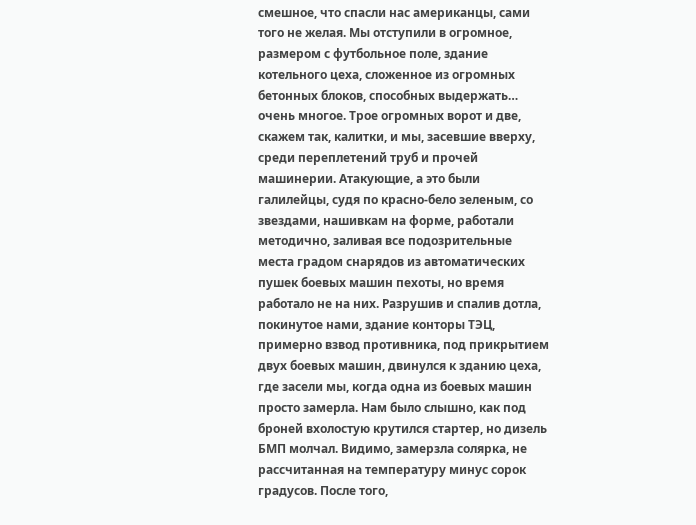смешное, что спасли нас американцы, сами того не желая. Мы отступили в огромное, размером с футбольное поле, здание котельного цеха, сложенное из огромных бетонных блоков, способных выдержать… очень многое. Трое огромных ворот и две, скажем так, калитки, и мы, засевшие вверху, среди переплетений труб и прочей машинерии. Атакующие, а это были галилейцы, судя по красно-бело зеленым, со звездами, нашивкам на форме, работали методично, заливая все подозрительные места градом снарядов из автоматических пушек боевых машин пехоты, но время работало не на них. Разрушив и спалив дотла, покинутое нами, здание конторы ТЭЦ, примерно взвод противника, под прикрытием двух боевых машин, двинулся к зданию цеха, где засели мы, когда одна из боевых машин просто замерла. Нам было слышно, как под броней вхолостую крутился стартер, но дизель БМП молчал. Видимо, замерзла солярка, не рассчитанная на температуру минус сорок градусов. После того,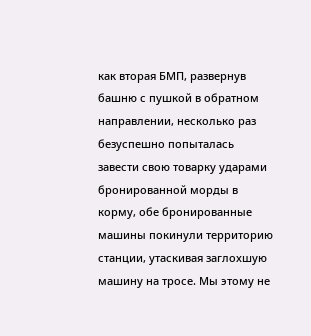как вторая БМП, развернув башню с пушкой в обратном направлении, несколько раз безуспешно попыталась завести свою товарку ударами бронированной морды в корму, обе бронированные машины покинули территорию станции, утаскивая заглохшую машину на тросе. Мы этому не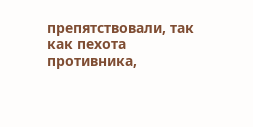препятствовали, так как пехота противника,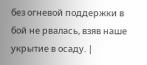без огневой поддержки в бой не рвалась, взяв наше укрытие в осаду. |